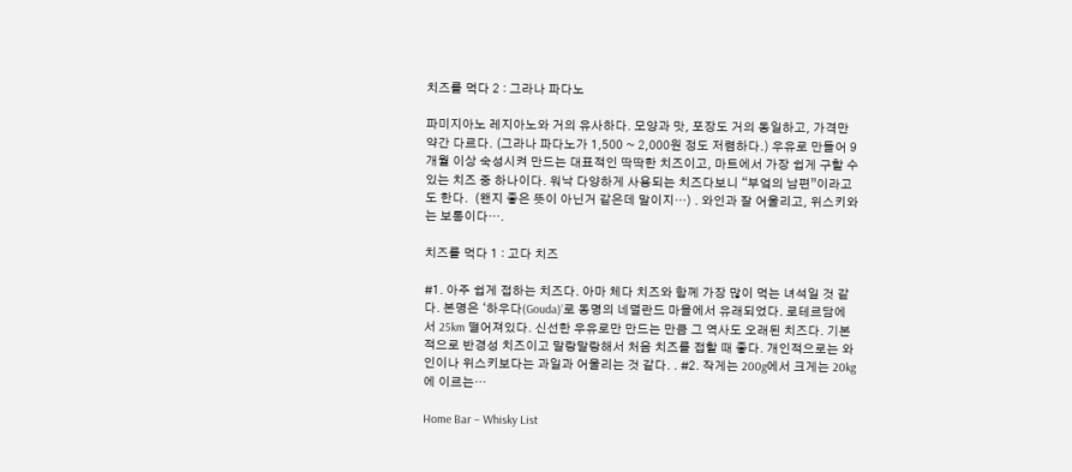치즈를 먹다 2 : 그라나 파다노

파미지아노 레지아노와 거의 유사하다. 모양과 맛, 포장도 거의 동일하고, 가격만 약간 다르다. (그라나 파다노가 1,500 ~ 2,000원 정도 저렴하다.) 우유로 만들어 9개월 이상 숙성시켜 만드는 대표적인 딱딱한 치즈이고, 마트에서 가장 쉽게 구할 수 있는 치즈 중 하나이다. 워낙 다양하게 사용되는 치즈다보니 “부엌의 남편”이라고도 한다.  (왠지 좋은 뜻이 아닌거 같은데 말이지…) . 와인과 잘 어울리고, 위스키와는 보통이다….

치즈를 먹다 1 : 고다 치즈

#1. 아주 쉽게 접하는 치즈다. 아마 체다 치즈와 함께 가장 많이 먹는 녀석일 것 같다. 본명은 ‘하우다(Gouda)’로 동명의 네덜란드 마을에서 유래되었다. 로테르담에서 25km 떨어져있다. 신선한 우유로만 만드는 만큼 그 역사도 오래된 치즈다. 기본적으로 반경성 치즈이고 말랑말랑해서 처음 치즈를 접할 때 좋다. 개인적으로는 와인이나 위스키보다는 과일과 어울리는 것 같다. . #2. 작게는 200g에서 크게는 20kg에 이르는…

Home Bar – Whisky List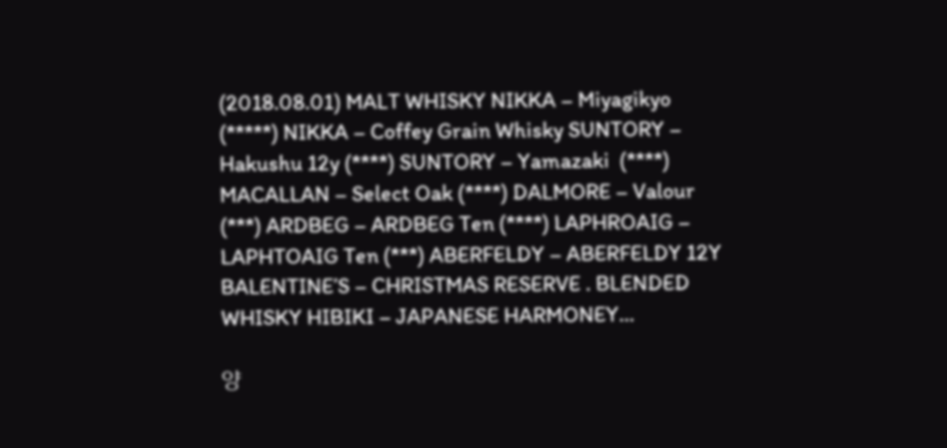(2018.08.01) MALT WHISKY NIKKA – Miyagikyo  (*****) NIKKA – Coffey Grain Whisky SUNTORY – Hakushu 12y (****) SUNTORY – Yamazaki  (****) MACALLAN – Select Oak (****) DALMORE – Valour (***) ARDBEG – ARDBEG Ten (****) LAPHROAIG – LAPHTOAIG Ten (***) ABERFELDY – ABERFELDY 12Y BALENTINE’S – CHRISTMAS RESERVE . BLENDED WHISKY HIBIKI – JAPANESE HARMONEY…

양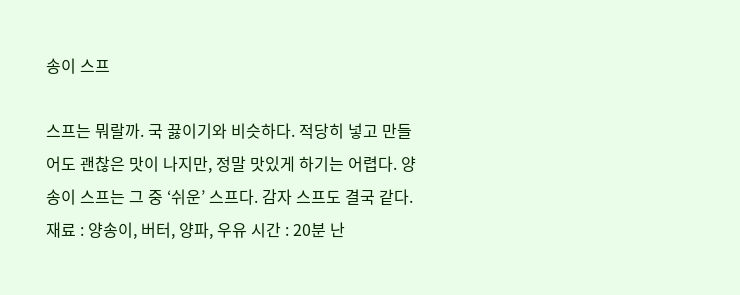송이 스프

스프는 뭐랄까. 국 끓이기와 비슷하다. 적당히 넣고 만들어도 괜찮은 맛이 나지만, 정말 맛있게 하기는 어렵다. 양송이 스프는 그 중 ‘쉬운’ 스프다. 감자 스프도 결국 같다. 재료 : 양송이, 버터, 양파, 우유 시간 : 20분 난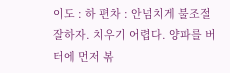이도 : 하 편차 : 안넘치게 불조절 잘하자. 치우기 어렵다. 양파를 버터에 먼저 볶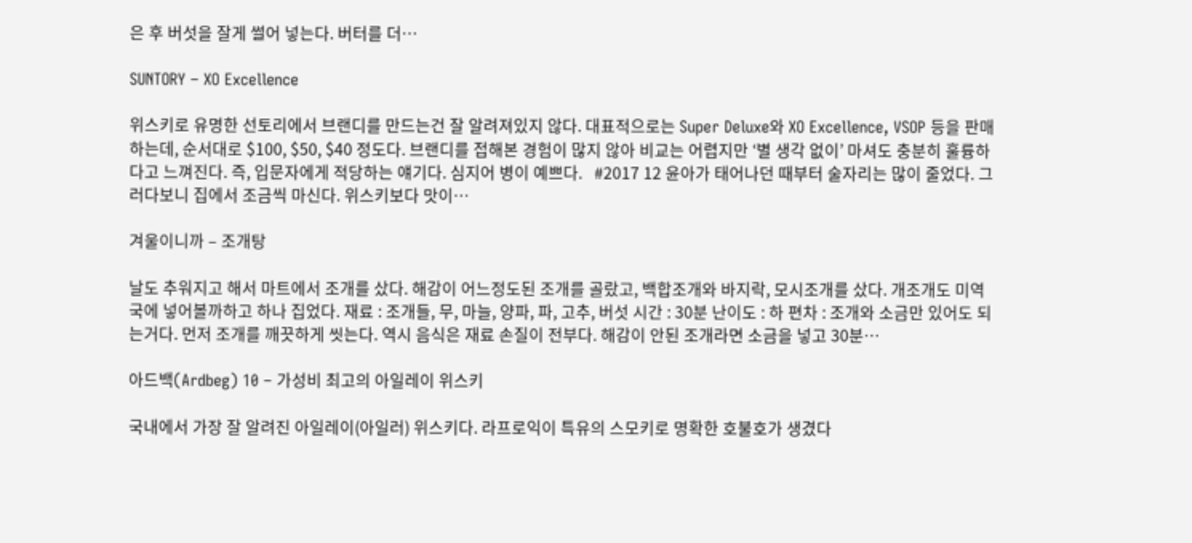은 후 버섯을 잘게 썰어 넣는다. 버터를 더…

SUNTORY – XO Excellence

위스키로 유명한 선토리에서 브랜디를 만드는건 잘 알려져있지 않다. 대표적으로는 Super Deluxe와 XO Excellence, VSOP 등을 판매하는데, 순서대로 $100, $50, $40 정도다. 브랜디를 접해본 경험이 많지 않아 비교는 어렵지만 ‘별 생각 없이’ 마셔도 충분히 훌륭하다고 느껴진다. 즉, 입문자에게 적당하는 얘기다. 심지어 병이 예쁘다.   #2017 12 윤아가 태어나던 때부터 술자리는 많이 줄었다. 그러다보니 집에서 조금씩 마신다. 위스키보다 맛이…

겨울이니까 – 조개탕

날도 추워지고 해서 마트에서 조개를 샀다. 해감이 어느정도된 조개를 골랐고, 백합조개와 바지락, 모시조개를 샀다. 개조개도 미역국에 넣어볼까하고 하나 집었다. 재료 : 조개들, 무, 마늘, 양파, 파, 고추, 버섯 시간 : 30분 난이도 : 하 편차 : 조개와 소금만 있어도 되는거다. 먼저 조개를 깨끗하게 씻는다. 역시 음식은 재료 손질이 전부다. 해감이 안된 조개라면 소금을 넣고 30분…

아드백(Ardbeg) 10 – 가성비 최고의 아일레이 위스키

국내에서 가장 잘 알려진 아일레이(아일러) 위스키다. 라프로익이 특유의 스모키로 명확한 호불호가 생겼다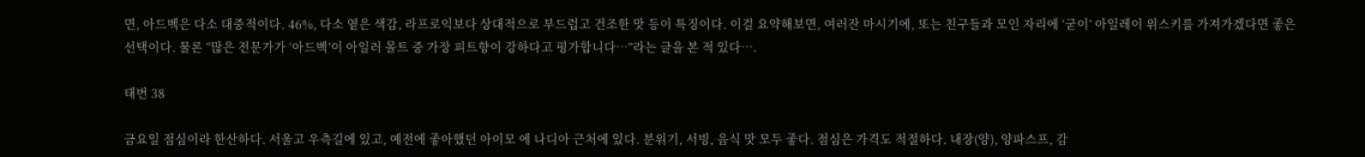면, 아드벡은 다소 대중적이다. 46%, 다소 옅은 색감, 라프로익보다 상대적으로 부드럽고 건조한 맛 등이 특징이다. 이걸 요약해보면, 여러잔 마시기에, 또는 친구들과 모인 자리에 ‘굳이’ 아일레이 위스키를 가져가겠다면 좋은 선택이다. 물론 “많은 전문가가 ‘아드벡’이 아일러 몰트 중 가장 피트향이 강하다고 평가합니다…”라는 글을 본 적 있다….

태번 38

금요일 점심이라 한산하다. 서울고 우측길에 있고, 예전에 좋아했던 아이모 에 나디아 근처에 있다. 분위기, 서빙, 음식 맛 모두 좋다. 점심은 가격도 적절하다. 내장(양), 양파스프, 감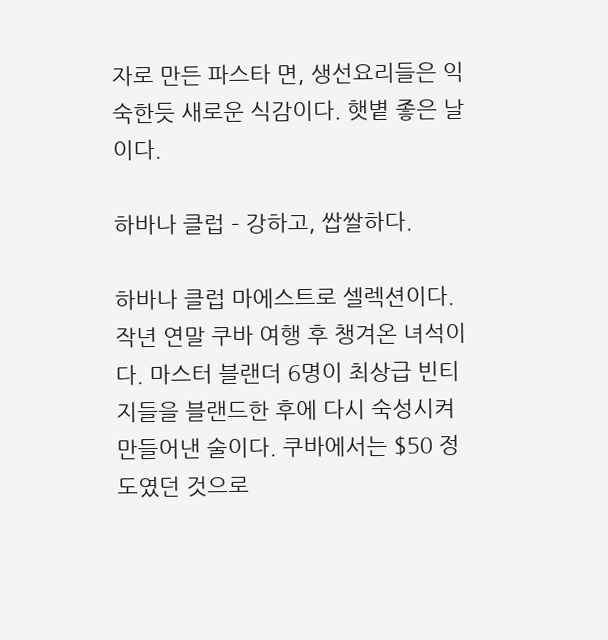자로 만든 파스타 면, 생선요리들은 익숙한듯 새로운 식감이다. 햇볕 좋은 날이다.

하바나 클럽 – 강하고, 쌉쌀하다.

하바나 클럽 마에스트로 셀렉션이다. 작년 연말 쿠바 여행 후 챙겨온 녀석이다. 마스터 블랜더 6명이 최상급 빈티지들을 블랜드한 후에 다시 숙성시켜 만들어낸 술이다. 쿠바에서는 $50 정도였던 것으로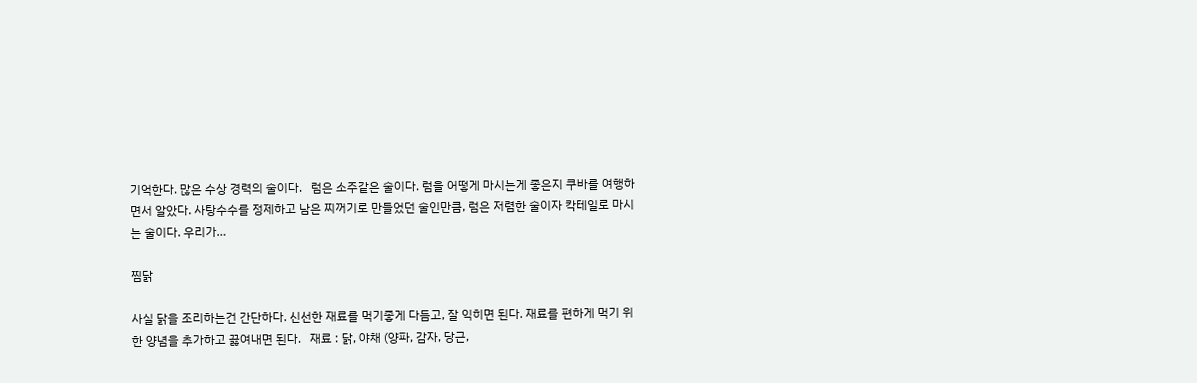기억한다. 많은 수상 경력의 술이다.   럼은 소주같은 술이다. 럼을 어떻게 마시는게 좋은지 쿠바를 여행하면서 알았다. 사탕수수를 정제하고 남은 찌꺼기로 만들었던 술인만큼, 럼은 저렴한 술이자 칵테일로 마시는 술이다. 우리가…

찜닭

사실 닭을 조리하는건 간단하다. 신선한 재료를 먹기좋게 다듬고, 잘 익히면 된다. 재료를 편하게 먹기 위한 양념을 추가하고 끓여내면 된다.   재료 : 닭, 야채 (양파, 감자, 당근,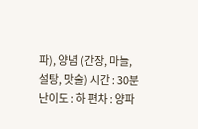파), 양념 (간장, 마늘, 설탕, 맛술) 시간 : 30분 난이도 : 하 편차 : 양파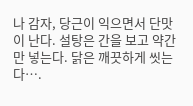나 감자, 당근이 익으면서 단맛이 난다. 설탕은 간을 보고 약간만 넣는다. 닭은 깨끗하게 씻는다….